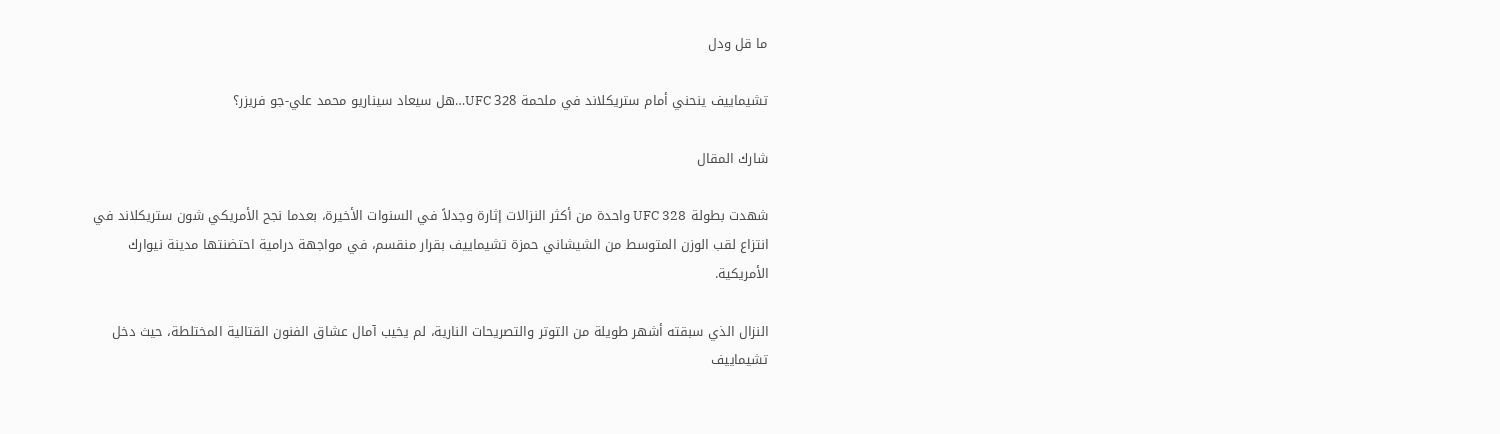ما قل ودل

تشيماييف ينحني أمام ستريكلاند في ملحمة UFC 328…هل سيعاد سيناريو محمد علي-جو فريزر؟

شارك المقال

شهدت بطولة UFC 328 واحدة من أكثر النزالات إثارة وجدلاً في السنوات الأخيرة، بعدما نجح الأمريكي شون ستريكلاند في انتزاع لقب الوزن المتوسط من الشيشاني حمزة تشيماييف بقرار منقسم، في مواجهة درامية احتضنتها مدينة نيوارك الأمريكية.

النزال الذي سبقته أشهر طويلة من التوتر والتصريحات النارية، لم يخيب آمال عشاق الفنون القتالية المختلطة، حيث دخل تشيماييف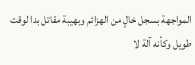المواجهة بسجل خالٍ من الهزائم وبهيبة مقاتل بدا لوقت طويل وكأنه آلة لا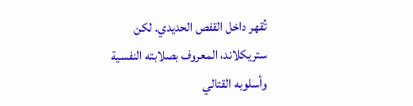تُقهر داخل القفص الحديدي. لكن ستريكلاند، المعروف بصلابته النفسية وأسلوبه القتالي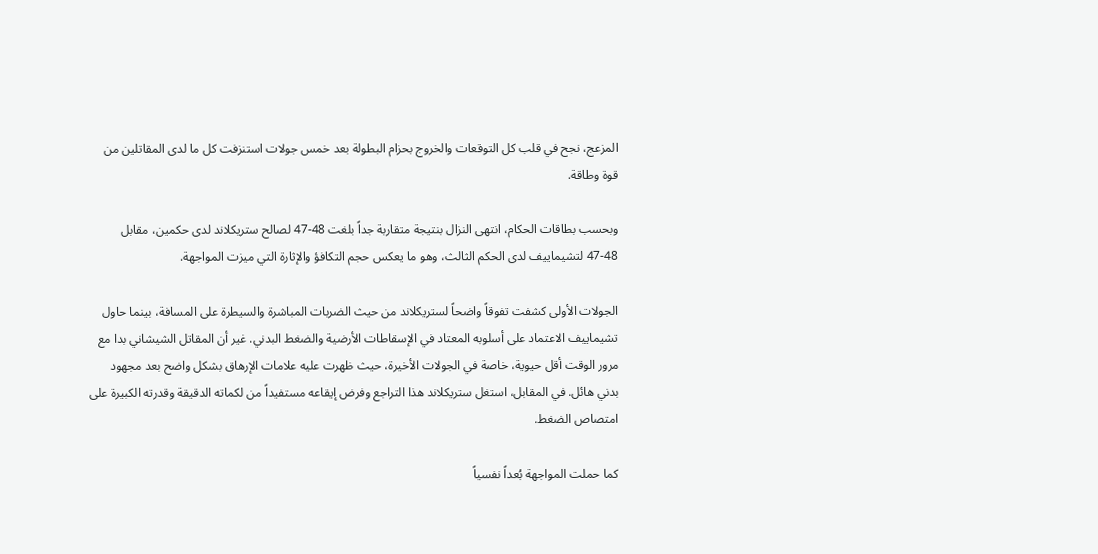المزعج، نجح في قلب كل التوقعات والخروج بحزام البطولة بعد خمس جولات استنزفت كل ما لدى المقاتلين من قوة وطاقة.

وبحسب بطاقات الحكام، انتهى النزال بنتيجة متقاربة جداً بلغت 48-47 لصالح ستريكلاند لدى حكمين، مقابل 48-47 لتشيماييف لدى الحكم الثالث، وهو ما يعكس حجم التكافؤ والإثارة التي ميزت المواجهة.

الجولات الأولى كشفت تفوقاً واضحاً لستريكلاند من حيث الضربات المباشرة والسيطرة على المسافة، بينما حاول تشيماييف الاعتماد على أسلوبه المعتاد في الإسقاطات الأرضية والضغط البدني. غير أن المقاتل الشيشاني بدا مع مرور الوقت أقل حيوية، خاصة في الجولات الأخيرة، حيث ظهرت عليه علامات الإرهاق بشكل واضح بعد مجهود بدني هائل. في المقابل، استغل ستريكلاند هذا التراجع وفرض إيقاعه مستفيداً من لكماته الدقيقة وقدرته الكبيرة على امتصاص الضغط.

كما حملت المواجهة بُعداً نفسياً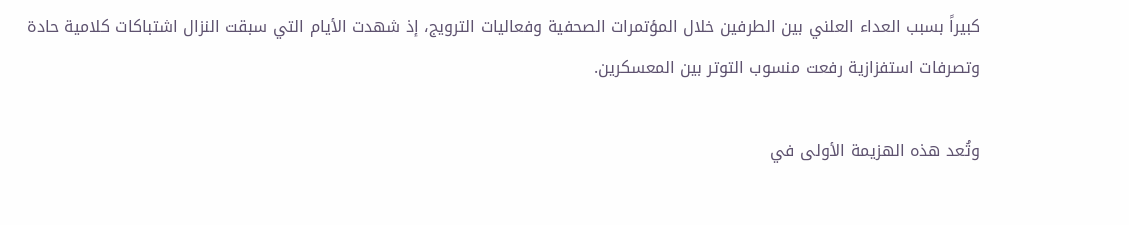كبيراً بسبب العداء العلني بين الطرفين خلال المؤتمرات الصحفية وفعاليات الترويج، إذ شهدت الأيام التي سبقت النزال اشتباكات كلامية حادة وتصرفات استفزازية رفعت منسوب التوتر بين المعسكرين.

وتُعد هذه الهزيمة الأولى في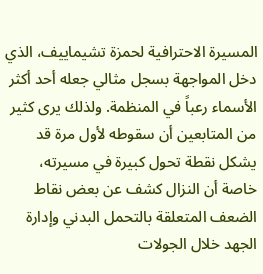المسيرة الاحترافية لحمزة تشيماييف، الذي دخل المواجهة بسجل مثالي جعله أحد أكثر الأسماء رعباً في المنظمة. ولذلك يرى كثير من المتابعين أن سقوطه لأول مرة قد يشكل نقطة تحول كبيرة في مسيرته، خاصة أن النزال كشف عن بعض نقاط الضعف المتعلقة بالتحمل البدني وإدارة الجهد خلال الجولات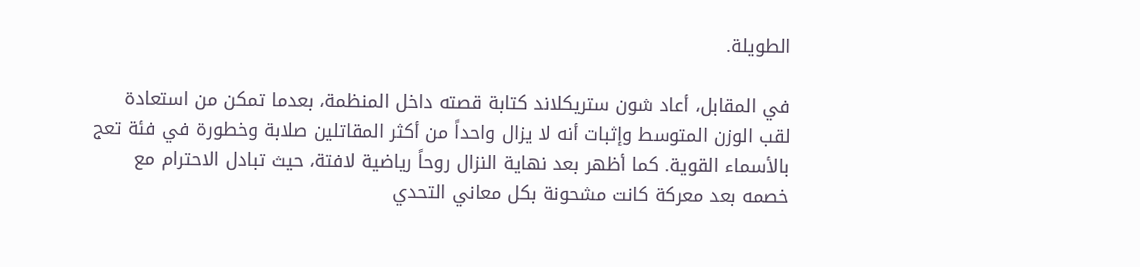الطويلة.

في المقابل، أعاد شون ستريكلاند كتابة قصته داخل المنظمة، بعدما تمكن من استعادة لقب الوزن المتوسط وإثبات أنه لا يزال واحداً من أكثر المقاتلين صلابة وخطورة في فئة تعج بالأسماء القوية. كما أظهر بعد نهاية النزال روحاً رياضية لافتة، حيث تبادل الاحترام مع خصمه بعد معركة كانت مشحونة بكل معاني التحدي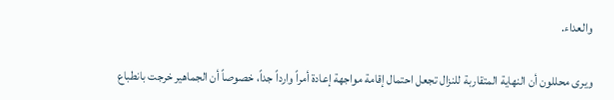والعداء.

ويرى محللون أن النهاية المتقاربة للنزال تجعل احتمال إقامة مواجهة إعادة أمراً وارداً جداً، خصوصاً أن الجماهير خرجت بانطباع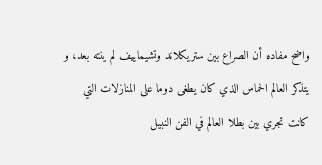واضح مفاده أن الصراع بين ستريكلاند وتشيماييف لم ينته بعد، و يتذكر العالم الحماس الذي كان يطغى دوما على المنازلات التي كانت تجري بين بطلا العالم في الفن النبيل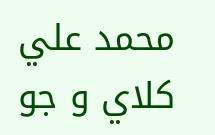محمد علي كلاي و جو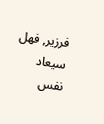فرزير, فهل سيعاد نفس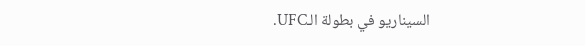السيناريو في بطولة الـUFC.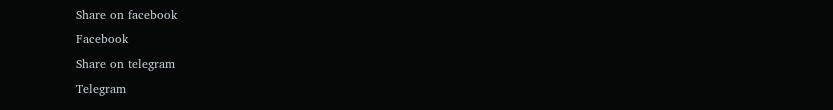Share on facebook
Facebook
Share on telegram
Telegram